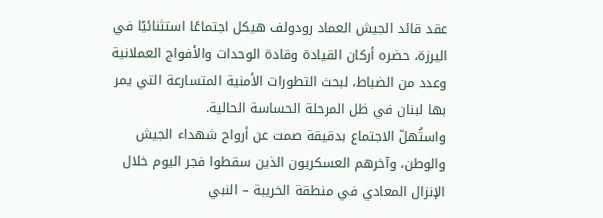عقد قائد الجيش العماد رودولف هيكل اجتماعًا استثنائيًا في اليرزة، حضره أركان القيادة وقادة الوحدات والأفواج العملانية وعدد من الضباط، لبحث التطورات الأمنية المتسارعة التي يمر بها لبنان في ظل المرحلة الحساسة الحالية.
واستُهلّ الاجتماع بدقيقة صمت عن أرواح شهداء الجيش والوطن، وآخرهم العسكريون الذين سقطوا فجر اليوم خلال الإنزال المعادي في منطقة الخريبة – النبي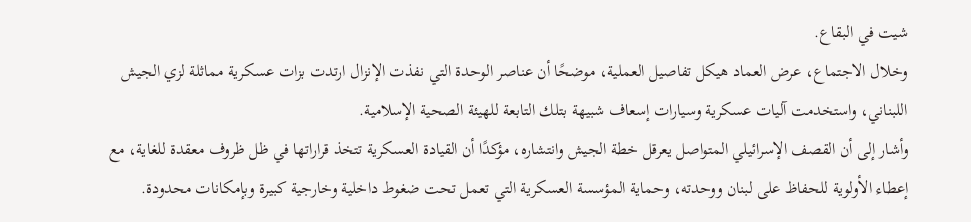شيت في البقاع.
وخلال الاجتماع، عرض العماد هيكل تفاصيل العملية، موضحًا أن عناصر الوحدة التي نفذت الإنزال ارتدت بزات عسكرية مماثلة لزي الجيش اللبناني، واستخدمت آليات عسكرية وسيارات إسعاف شبيهة بتلك التابعة للهيئة الصحية الإسلامية.
وأشار إلى أن القصف الإسرائيلي المتواصل يعرقل خطة الجيش وانتشاره، مؤكدًا أن القيادة العسكرية تتخذ قراراتها في ظل ظروف معقدة للغاية، مع إعطاء الأولوية للحفاظ على لبنان ووحدته، وحماية المؤسسة العسكرية التي تعمل تحت ضغوط داخلية وخارجية كبيرة وبإمكانات محدودة.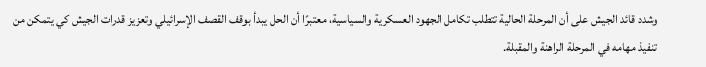وشدد قائد الجيش على أن المرحلة الحالية تتطلب تكامل الجهود العسكرية والسياسية، معتبرًا أن الحل يبدأ بوقف القصف الإسرائيلي وتعزيز قدرات الجيش كي يتمكن من تنفيذ مهامه في المرحلة الراهنة والمقبلة.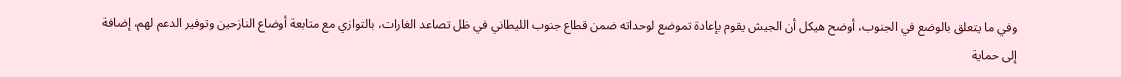وفي ما يتعلق بالوضع في الجنوب، أوضح هيكل أن الجيش يقوم بإعادة تموضع لوحداته ضمن قطاع جنوب الليطاني في ظل تصاعد الغارات، بالتوازي مع متابعة أوضاع النازحين وتوفير الدعم لهم، إضافة إلى حماية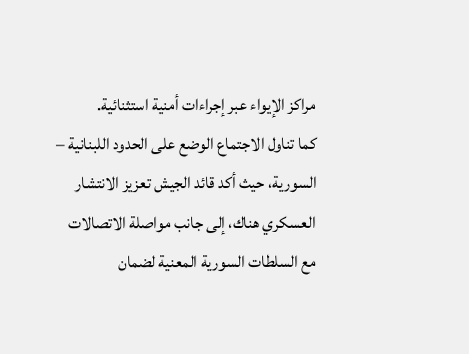مراكز الإيواء عبر إجراءات أمنية استثنائية.
كما تناول الاجتماع الوضع على الحدود اللبنانية – السورية، حيث أكد قائد الجيش تعزيز الانتشار العسكري هناك، إلى جانب مواصلة الاتصالات مع السلطات السورية المعنية لضمان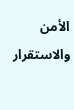الأمن والاستقرار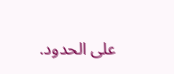على الحدود.